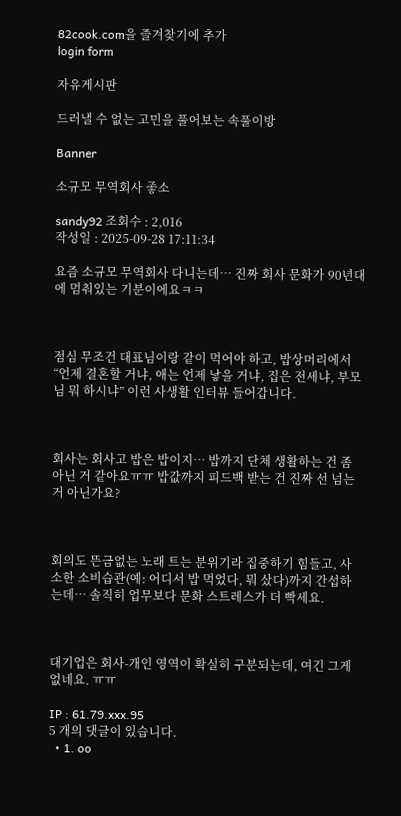82cook.com을 즐겨찾기에 추가
login form

자유게시판

드러낼 수 없는 고민을 풀어보는 속풀이방

Banner

소규모 무역회사 좋소

sandy92 조회수 : 2,016
작성일 : 2025-09-28 17:11:34

요즘 소규모 무역회사 다니는데… 진짜 회사 문화가 90년대에 멈춰있는 기분이에요ㅋㅋ



점심 무조건 대표님이랑 같이 먹어야 하고, 밥상머리에서 “언제 결혼할 거냐, 애는 언제 낳을 거냐, 집은 전세냐, 부모님 뭐 하시냐” 이런 사생활 인터뷰 들어갑니다.



회사는 회사고 밥은 밥이지… 밥까지 단체 생활하는 건 좀 아닌 거 같아요ㅠㅠ 밥값까지 피드백 받는 건 진짜 선 넘는 거 아닌가요?



회의도 뜬금없는 노래 트는 분위기라 집중하기 힘들고, 사소한 소비습관(예: 어디서 밥 먹었다, 뭐 샀다)까지 간섭하는데… 솔직히 업무보다 문화 스트레스가 더 빡세요.



대기업은 회사-개인 영역이 확실히 구분되는데, 여긴 그게 없네요. ㅠㅠ

IP : 61.79.xxx.95
5 개의 댓글이 있습니다.
  • 1. oo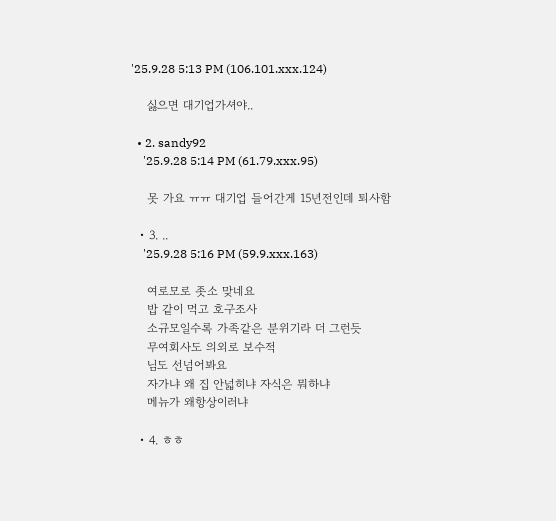'25.9.28 5:13 PM (106.101.xxx.124)

    싫으면 대기업가셔야..

  • 2. sandy92
    '25.9.28 5:14 PM (61.79.xxx.95)

    못 가요 ㅠㅠ 대기업 들어간게 15년전인데 퇴사함

  • 3. ..
    '25.9.28 5:16 PM (59.9.xxx.163)

    여로모로 좃소 맞네요
    밥 같이 먹고 호구조사
    소규모일수록 가족같은 분위기라 더 그런듯
    무여회사도 의외로 보수적
    님도 선넘어봐요
    자가냐 왜 집 안넓히냐 자식은 뭐하냐
    메뉴가 왜항상이러냐

  • 4. ㅎㅎ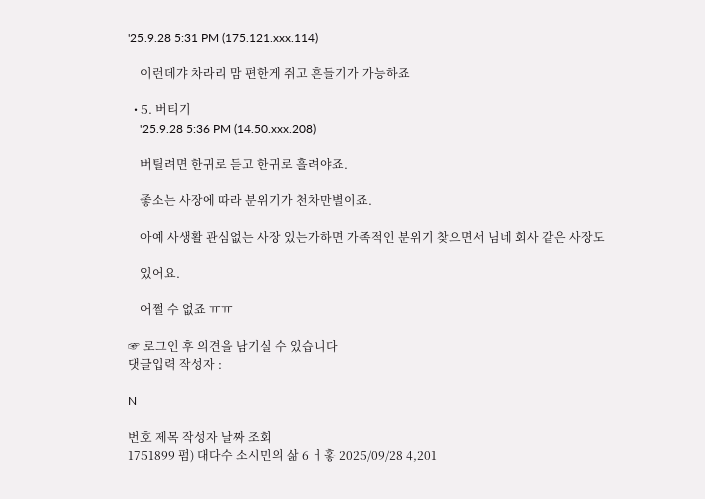'25.9.28 5:31 PM (175.121.xxx.114)

    이런데갸 차라리 맘 편한게 쥐고 흔들기가 가능하죠

  • 5. 버티기
    '25.9.28 5:36 PM (14.50.xxx.208)

    버틸려면 한귀로 듣고 한귀로 흘려야죠.

    좋소는 사장에 따라 분위기가 천차만별이죠.

    아예 사생활 관심없는 사장 있는가하면 가족적인 분위기 찾으면서 님네 회사 같은 사장도

    있어요.

    어쩔 수 없죠 ㅠㅠ

☞ 로그인 후 의견을 남기실 수 있습니다
댓글입력 작성자 :

N

번호 제목 작성자 날짜 조회
1751899 펌) 대다수 소시민의 삶 6 ㅓ홓 2025/09/28 4,201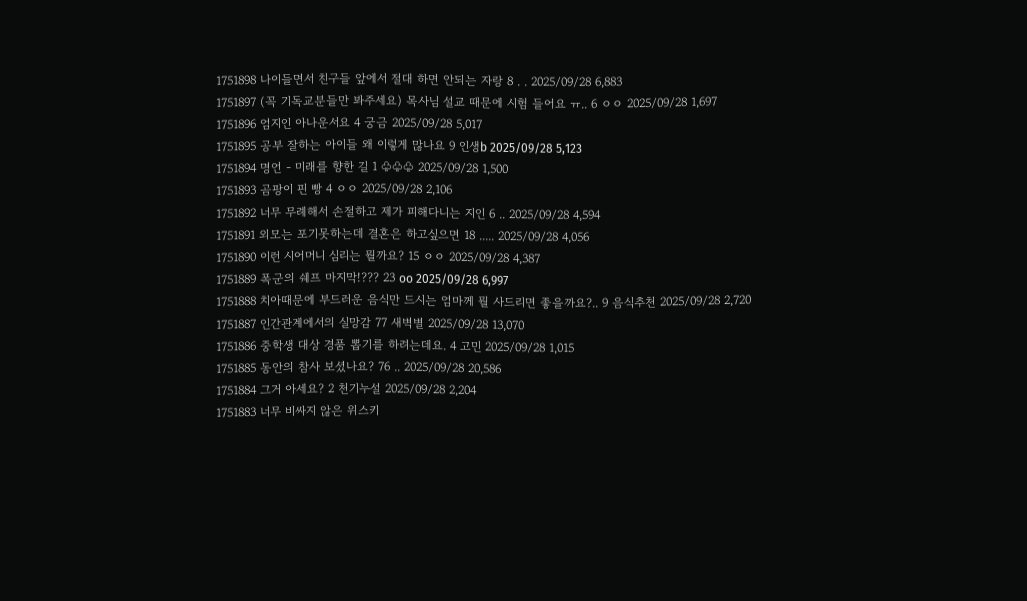1751898 나이들면서 친구들 앞에서 절대 하면 안되는 자랑 8 . . 2025/09/28 6,883
1751897 (꼭 기독교분들만 봐주세요) 목사님 설교 때문에 시험 들어요 ㅠ.. 6 ㅇㅇ 2025/09/28 1,697
1751896 엄지인 아나운서요 4 궁금 2025/09/28 5,017
1751895 공부 잘하는 아이들 왜 이렇게 많나요 9 인생b 2025/09/28 5,123
1751894 명언 - 미래를 향한 길 1 ♧♧♧ 2025/09/28 1,500
1751893 곰팡이 핀 빵 4 ㅇㅇ 2025/09/28 2,106
1751892 너무 무례해서 손절하고 제가 피해다니는 지인 6 .. 2025/09/28 4,594
1751891 외모는 포기못하는데 결혼은 하고싶으면 18 ..... 2025/09/28 4,056
1751890 이런 시어머니 심리는 뭘까요? 15 ㅇㅇ 2025/09/28 4,387
1751889 폭군의 쉐프 마지막!??? 23 oo 2025/09/28 6,997
1751888 치아때문에 부드러운 음식만 드시는 엄마께 뭘 사드리면 좋을까요?.. 9 음식추천 2025/09/28 2,720
1751887 인간관계에서의 실망감 77 새벽별 2025/09/28 13,070
1751886 중학생 대상 경품 뽑기를 하려는데요. 4 고민 2025/09/28 1,015
1751885 동안의 참사 보셨나요? 76 .. 2025/09/28 20,586
1751884 그거 아세요? 2 천기누설 2025/09/28 2,204
1751883 너무 비싸지 않은 위스키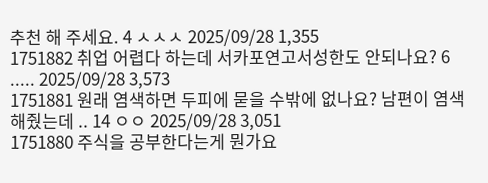추천 해 주세요. 4 ㅅㅅㅅ 2025/09/28 1,355
1751882 취업 어렵다 하는데 서카포연고서성한도 안되나요? 6 ..... 2025/09/28 3,573
1751881 원래 염색하면 두피에 묻을 수밖에 없나요? 남편이 염색해줬는데 .. 14 ㅇㅇ 2025/09/28 3,051
1751880 주식을 공부한다는게 뭔가요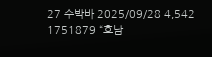27 수박바 2025/09/28 4,542
1751879 “호남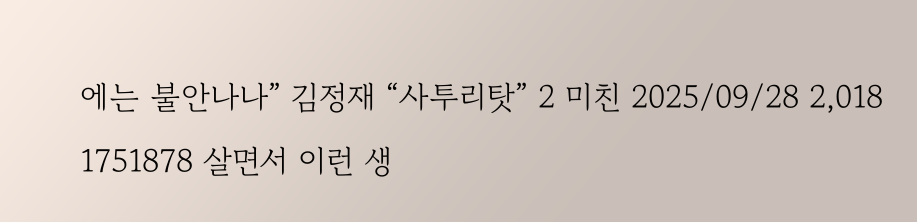에는 불안나나” 김정재 “사투리탓” 2 미친 2025/09/28 2,018
1751878 살면서 이런 생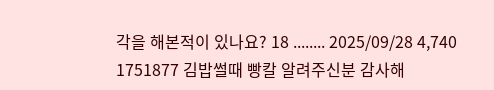각을 해본적이 있나요? 18 ........ 2025/09/28 4,740
1751877 김밥썰때 빵칼 알려주신분 감사해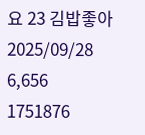요 23 김밥좋아 2025/09/28 6,656
1751876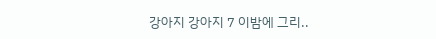강아지 강아지 7 이밤에 그리..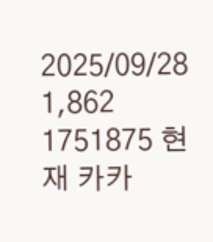2025/09/28 1,862
1751875 현재 카카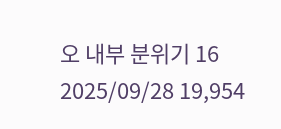오 내부 분위기 16 2025/09/28 19,954